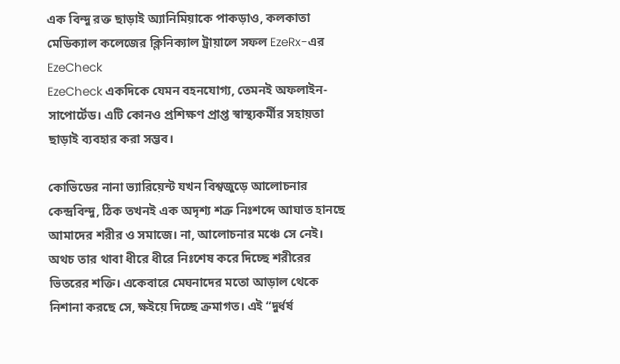এক বিন্দু রক্ত ছাড়াই অ্যানিমিয়াকে পাকড়াও, কলকাতা মেডিক্যাল কলেজের ক্লিনিক্যাল ট্রায়ালে সফল EzeRx-এর EzeCheck
EzeCheck একদিকে যেমন বহনযোগ্য, তেমনই অফলাইন-সাপোর্টেড। এটি কোনও প্রশিক্ষণ প্রাপ্ত স্বাস্থ্যকর্মীর সহায়তা ছাড়াই ব্যবহার করা সম্ভব।

কোভিডের নানা ভ্যারিয়েন্ট যখন বিশ্বজুড়ে আলোচনার কেন্দ্রবিন্দু, ঠিক তখনই এক অদৃশ্য শত্রু নিঃশব্দে আঘাত হানছে আমাদের শরীর ও সমাজে। না, আলোচনার মঞ্চে সে নেই। অথচ তার থাবা ধীরে ধীরে নিঃশেষ করে দিচ্ছে শরীরের ভিতরের শক্তি। একেবারে মেঘনাদের মতো আড়াল থেকে নিশানা করছে সে, ক্ষইয়ে দিচ্ছে ক্রমাগত। এই “দুর্ধর্ষ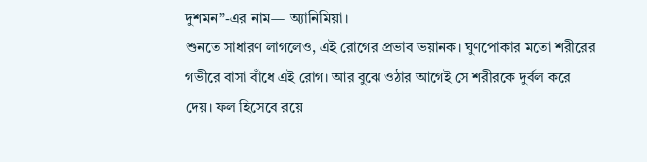দুশমন”-এর নাম— অ্যানিমিয়া।
শুনতে সাধারণ লাগলেও, এই রোগের প্রভাব ভয়ানক। ঘুণপোকার মতো শরীরের গভীরে বাসা বাঁধে এই রোগ। আর বুঝে ওঠার আগেই সে শরীরকে দুর্বল করে দেয়। ফল হিসেবে রয়ে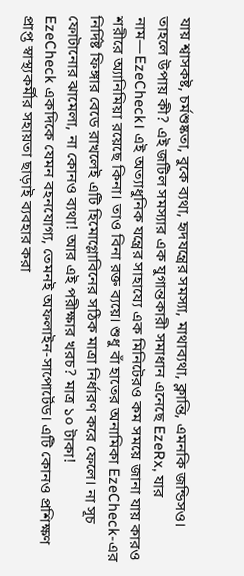যায় শ্বাসকষ্ট, চর্মশুষ্কতা, বুকে ব্যথা, হৃদযন্ত্রের সমস্যা, মাথাব্যথা, ক্লান্তি, এমনকি জন্ডিসও।
তাহলে উপায় কী? এই জটিল সমস্যার এক যুগান্তকারী সমাধান এনেছে EzeRx, যার নাম—EzeCheck। এই অত্যাধুনিক যন্ত্রের সাহায্যে এক মিনিটেরও কম সময়ে জানা যায় কারও শরীরে অ্যানিমিয়া রয়েছে কিনা। তাও বিনা রক্ত ব্যয়ে। শুধু বাঁ হাতের অনামিকা EzeCheck-এর নির্দিষ্ট ফিঙ্গার বেডে রাখলেই এটি হিমোগ্লোবিনের সঠিক মাত্রা নির্ধারণ করে ফেলে। না সূচ ফোটানোর ঝামেলা, না কোনও ব্যথা! আর এই পরীক্ষার খরচ? মাত্র ১০ টাকা!
EzeCheck একদিকে যেমন বহনযোগ্য, তেমনই অফলাইন-সাপোর্টেড। এটি কোনও প্রশিক্ষণ প্রাপ্ত স্বাস্থ্যকর্মীর সহায়তা ছাড়াই ব্যবহার করা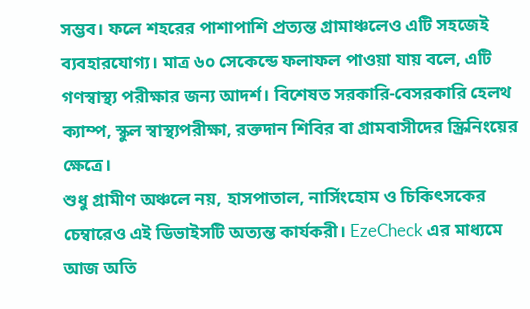সম্ভব। ফলে শহরের পাশাপাশি প্রত্যন্ত গ্রামাঞ্চলেও এটি সহজেই ব্যবহারযোগ্য। মাত্র ৬০ সেকেন্ডে ফলাফল পাওয়া যায় বলে, এটি গণস্বাস্থ্য পরীক্ষার জন্য আদর্শ। বিশেষত সরকারি-বেসরকারি হেলথ ক্যাম্প, স্কুল স্বাস্থ্যপরীক্ষা, রক্তদান শিবির বা গ্রামবাসীদের স্ক্রিনিংয়ের ক্ষেত্রে।
শুধু গ্রামীণ অঞ্চলে নয়, হাসপাতাল, নার্সিংহোম ও চিকিৎসকের চেম্বারেও এই ডিভাইসটি অত্যন্ত কার্যকরী। EzeCheck এর মাধ্যমে আজ অতি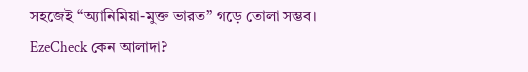সহজেই “অ্যানিমিয়া-মুক্ত ভারত” গড়ে তোলা সম্ভব।
EzeCheck কেন আলাদা?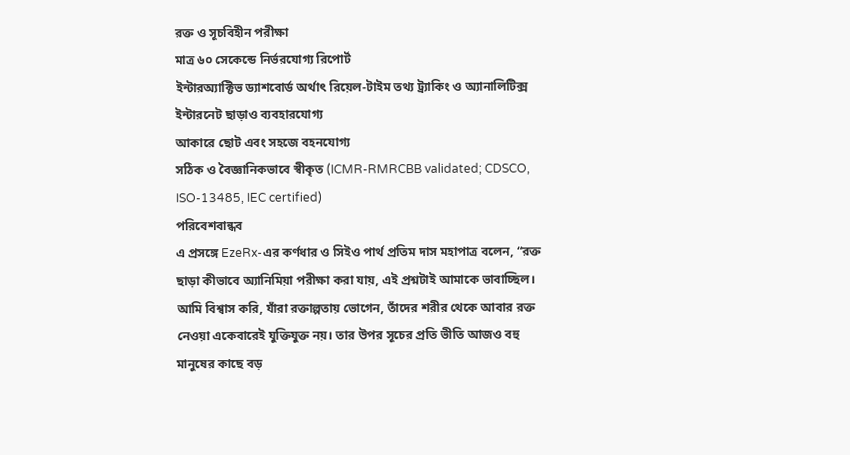রক্ত ও সূচবিহীন পরীক্ষা
মাত্র ৬০ সেকেন্ডে নির্ভরযোগ্য রিপোর্ট
ইন্টারঅ্যাক্টিভ ড্যাশবোর্ড অর্থাৎ রিয়েল-টাইম তথ্য ট্র্যাকিং ও অ্যানালিটিক্স
ইন্টারনেট ছাড়াও ব্যবহারযোগ্য
আকারে ছোট এবং সহজে বহনযোগ্য
সঠিক ও বৈজ্ঞানিকভাবে স্বীকৃত (ICMR-RMRCBB validated; CDSCO, ISO-13485, IEC certified)
পরিবেশবান্ধব
এ প্রসঙ্গে EzeRx-এর কর্ণধার ও সিইও পার্থ প্রতিম দাস মহাপাত্র বলেন, “রক্ত ছাড়া কীভাবে অ্যানিমিয়া পরীক্ষা করা যায়, এই প্রশ্নটাই আমাকে ভাবাচ্ছিল। আমি বিশ্বাস করি, যাঁরা রক্তাল্পতায় ভোগেন, তাঁদের শরীর থেকে আবার রক্ত নেওয়া একেবারেই যুক্তিযুক্ত নয়। তার উপর সূচের প্রতি ভীতি আজও বহু মানুষের কাছে বড়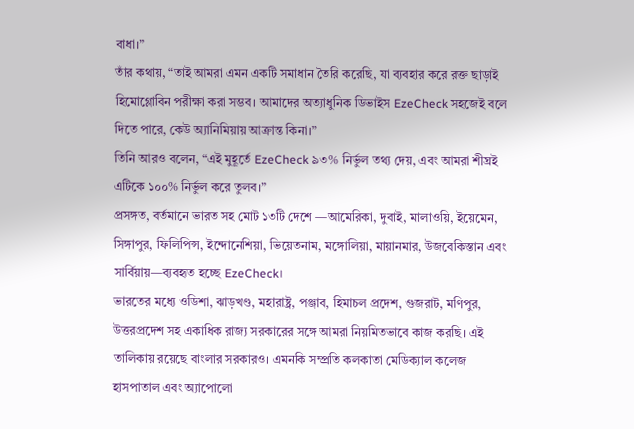বাধা।”
তাঁর কথায়, “তাই আমরা এমন একটি সমাধান তৈরি করেছি, যা ব্যবহার করে রক্ত ছাড়াই হিমোগ্লোবিন পরীক্ষা করা সম্ভব। আমাদের অত্যাধুনিক ডিভাইস EzeCheck সহজেই বলে দিতে পারে, কেউ অ্যানিমিয়ায় আক্রান্ত কিনা।”
তিনি আরও বলেন, “এই মুহূর্তে EzeCheck ৯৩% নির্ভুল তথ্য দেয়, এবং আমরা শীঘ্রই এটিকে ১০০% নির্ভুল করে তুলব।”
প্রসঙ্গত, বর্তমানে ভারত সহ মোট ১৩টি দেশে —আমেরিকা, দুবাই, মালাওয়ি, ইয়েমেন, সিঙ্গাপুর, ফিলিপিন্স, ইন্দোনেশিয়া, ভিয়েতনাম, মঙ্গোলিয়া, মায়ানমার, উজবেকিস্তান এবং সার্বিয়ায়—ব্যবহৃত হচ্ছে EzeCheck।
ভারতের মধ্যে ওডিশা, ঝাড়খণ্ড, মহারাষ্ট্র, পঞ্জাব, হিমাচল প্রদেশ, গুজরাট, মণিপুর, উত্তরপ্রদেশ সহ একাধিক রাজ্য সরকারের সঙ্গে আমরা নিয়মিতভাবে কাজ করছি। এই তালিকায় রয়েছে বাংলার সরকারও। এমনকি সম্প্রতি কলকাতা মেডিক্যাল কলেজ হাসপাতাল এবং অ্যাপোলো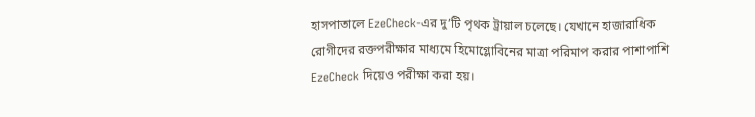হাসপাতালে EzeCheck-এর দু’টি পৃথক ট্রায়াল চলেছে। যেখানে হাজারাধিক রোগীদের রক্তপরীক্ষার মাধ্যমে হিমোগ্লোবিনের মাত্রা পরিমাপ করার পাশাপাশি EzeCheck দিয়েও পরীক্ষা করা হয়।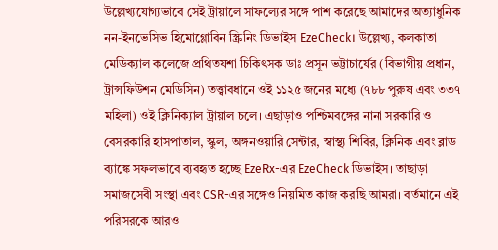উল্লেখ্যযোগ্যভাবে সেই ট্রায়ালে সাফল্যের সঙ্গে পাশ করেছে আমাদের অত্যাধুনিক নন-ইনভেসিভ হিমোগ্লোবিন স্ক্রিনিং ডিভাইস EzeCheck। উল্লেখ্য, কলকাতা মেডিক্যাল কলেজে প্রথিতযশা চিকিৎসক ডাঃ প্রসূন ভট্টাচার্যের (বিভাগীয় প্রধান, ট্রান্সফিউশন মেডিসিন) তত্ত্বাবধানে ওই ১১২৫ জনের মধ্যে (৭৮৮ পুরুষ এবং ৩৩৭ মহিলা) ওই ক্লিনিক্যাল ট্রায়াল চলে। এছাড়াও পশ্চিমবঙ্গের নানা সরকারি ও বেসরকারি হাসপাতাল, স্কুল, অঙ্গনওয়ারি সেন্টার, স্বাস্থ্য শিবির, ক্লিনিক এবং ব্লাড ব্যাঙ্কে সফলভাবে ব্যবহৃত হচ্ছে EzeRx-এর EzeCheck ডিভাইস। তাছাড়া সমাজসেবী সংস্থা এবং CSR-এর সঙ্গেও নিয়মিত কাজ করছি আমরা। বর্তমানে এই পরিসরকে আরও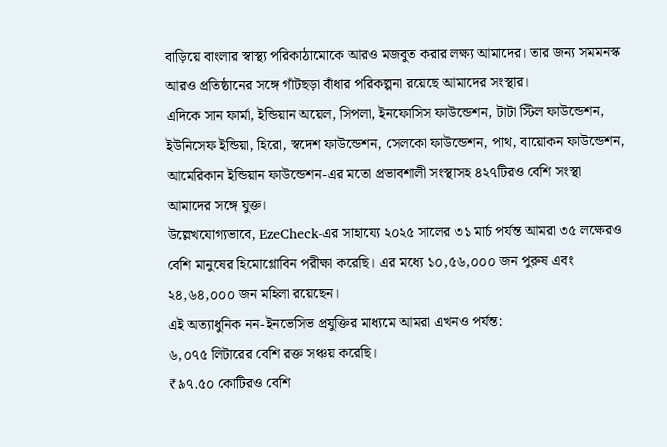বাড়িয়ে বাংলার স্বাস্থ্য পরিকাঠামোকে আরও মজবুত করার লক্ষ্য আমাদের। তার জন্য সমমনস্ক আরও প্রতিষ্ঠানের সঙ্গে গাঁটছড়া বাঁধার পরিকল্পনা রয়েছে আমাদের সংস্থার।
এদিকে সান ফার্মা, ইন্ডিয়ান অয়েল, সিপলা, ইনফোসিস ফাউন্ডেশন, টাটা স্টিল ফাউন্ডেশন, ইউনিসেফ ইন্ডিয়া, হিরো, স্বদেশ ফাউন্ডেশন, সেলকো ফাউন্ডেশন, পাথ, বায়োকন ফাউন্ডেশন, আমেরিকান ইন্ডিয়ান ফাউন্ডেশন-এর মতো প্রভাবশালী সংস্থাসহ ৪২৭টিরও বেশি সংস্থা আমাদের সঙ্গে যুক্ত।
উল্লেখযোগ্যভাবে, EzeCheck-এর সাহায্যে ২০২৫ সালের ৩১ মার্চ পর্যন্ত আমরা ৩৫ লক্ষেরও বেশি মানুষের হিমোগ্লোবিন পরীক্ষা করেছি। এর মধ্যে ১০,৫৬,০০০ জন পুরুষ এবং ২৪,৬৪,০০০ জন মহিলা রয়েছেন।
এই অত্যাধুনিক নন-ইনভেসিভ প্রযুক্তির মাধ্যমে আমরা এখনও পর্যন্ত:
৬,০৭৫ লিটারের বেশি রক্ত সঞ্চয় করেছি।
₹৯৭.৫০ কোটিরও বেশি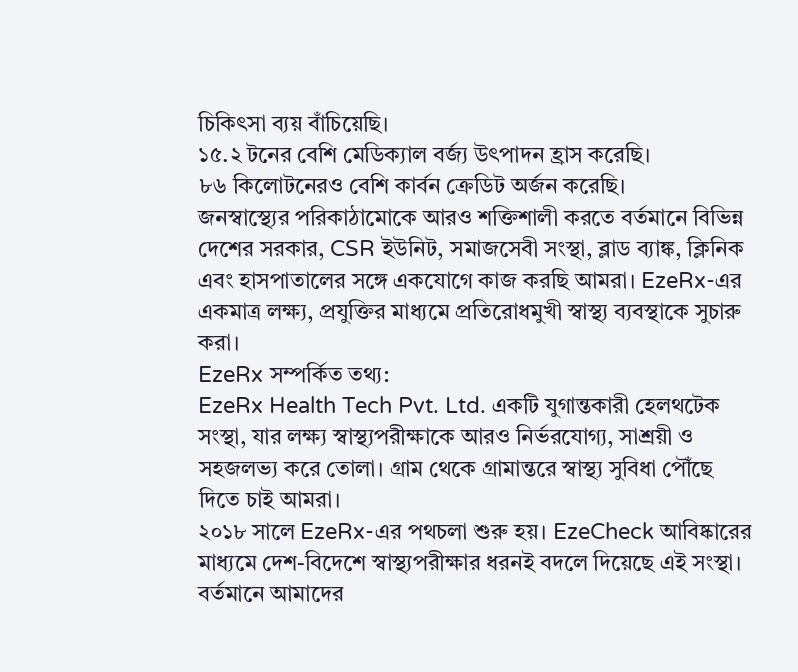চিকিৎসা ব্যয় বাঁচিয়েছি।
১৫.২ টনের বেশি মেডিক্যাল বর্জ্য উৎপাদন হ্রাস করেছি।
৮৬ কিলোটনেরও বেশি কার্বন ক্রেডিট অর্জন করেছি।
জনস্বাস্থ্যের পরিকাঠামোকে আরও শক্তিশালী করতে বর্তমানে বিভিন্ন দেশের সরকার, CSR ইউনিট, সমাজসেবী সংস্থা, ব্লাড ব্যাঙ্ক, ক্লিনিক এবং হাসপাতালের সঙ্গে একযোগে কাজ করছি আমরা। EzeRx-এর একমাত্র লক্ষ্য, প্রযুক্তির মাধ্যমে প্রতিরোধমুখী স্বাস্থ্য ব্যবস্থাকে সুচারু করা।
EzeRx সম্পর্কিত তথ্য:
EzeRx Health Tech Pvt. Ltd. একটি যুগান্তকারী হেলথটেক সংস্থা, যার লক্ষ্য স্বাস্থ্যপরীক্ষাকে আরও নির্ভরযোগ্য, সাশ্রয়ী ও সহজলভ্য করে তোলা। গ্রাম থেকে গ্রামান্তরে স্বাস্থ্য সুবিধা পৌঁছে দিতে চাই আমরা।
২০১৮ সালে EzeRx-এর পথচলা শুরু হয়। EzeCheck আবিষ্কারের মাধ্যমে দেশ-বিদেশে স্বাস্থ্যপরীক্ষার ধরনই বদলে দিয়েছে এই সংস্থা।
বর্তমানে আমাদের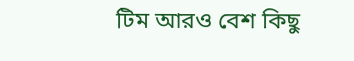টিম আরও বেশ কিছু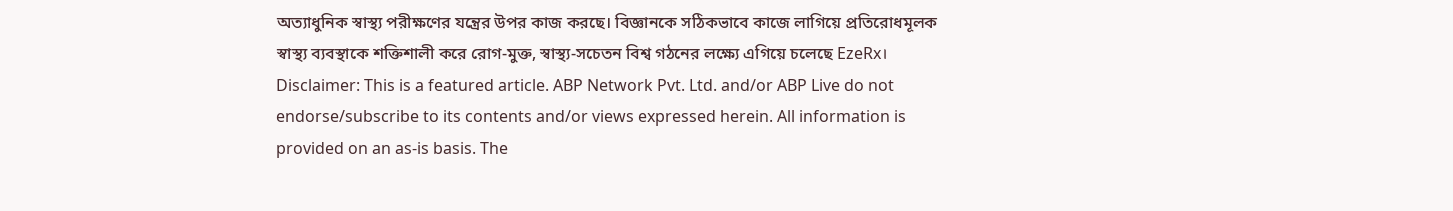অত্যাধুনিক স্বাস্থ্য পরীক্ষণের যন্ত্রের উপর কাজ করছে। বিজ্ঞানকে সঠিকভাবে কাজে লাগিয়ে প্রতিরোধমূলক স্বাস্থ্য ব্যবস্থাকে শক্তিশালী করে রোগ-মুক্ত, স্বাস্থ্য-সচেতন বিশ্ব গঠনের লক্ষ্যে এগিয়ে চলেছে EzeRx।
Disclaimer: This is a featured article. ABP Network Pvt. Ltd. and/or ABP Live do not endorse/subscribe to its contents and/or views expressed herein. All information is provided on an as-is basis. The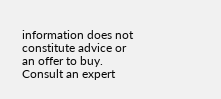information does not constitute advice or an offer to buy. Consult an expert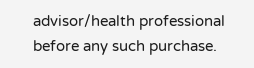advisor/health professional before any such purchase.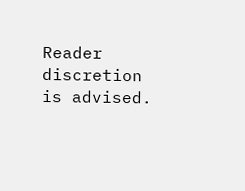Reader discretion is advised.